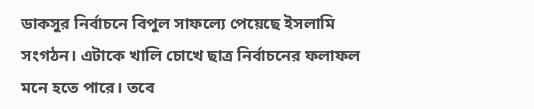ডাকসুর নির্বাচনে বিপুল সাফল্যে পেয়েছে ইসলামি সংগঠন। এটাকে খালি চোখে ছাত্র নির্বাচনের ফলাফল মনে হতে পারে। তবে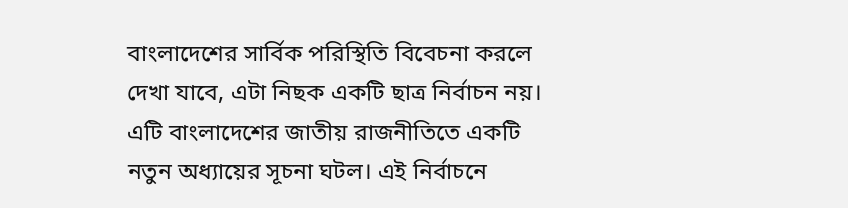বাংলাদেশের সার্বিক পরিস্থিতি বিবেচনা করলে দেখা যাবে, এটা নিছক একটি ছাত্র নির্বাচন নয়। এটি বাংলাদেশের জাতীয় রাজনীতিতে একটি নতুন অধ্যায়ের সূচনা ঘটল। এই নির্বাচনে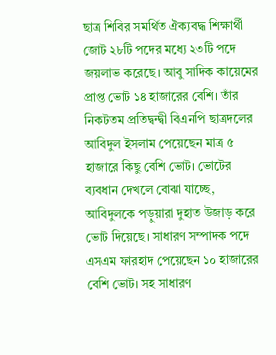ছাত্র শিবির সমর্থিত ঐক্যবদ্ধ শিক্ষার্থী জোট ২৮টি পদের মধ্যে ২৩টি পদে জয়লাভ করেছে। আবু সাদিক কায়েমের প্রাপ্ত ভোট ১৪ হাজারের বেশি। তাঁর নিকটতম প্রতিদ্বন্দ্বী বিএনপি ছাত্রদলের আবিদুল ইসলাম পেয়েছেন মাত্র ৫ হাজারে কিছু বেশি ভোট। ভোটের ব্যবধান দেখলে বোঝা যাচ্ছে, আবিদুলকে পড়ুয়ারা দুহাত উজাড় করে ভোট দিয়েছে। সাধারণ সম্পাদক পদে এসএম ফারহাদ পেয়েছেন ১০ হাজারের বেশি ভোট। সহ সাধারণ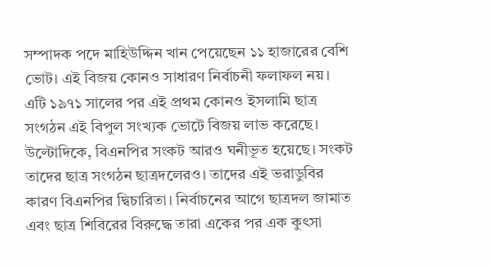সম্পাদক পদে মাহিউদ্দিন খান পেয়েছেন ১১ হাজারের বেশি ভোট। এই বিজয় কোনও সাধারণ নির্বাচনী ফলাফল নয়। এটি ১৯৭১ সালের পর এই প্রথম কোনও ইসলামি ছাত্র সংগঠন এই বিপুল সংখ্যক ভোটে বিজয় লাভ করেছে। উল্টোদিকে, বিএনপির সংকট আরও ঘনীভূত হয়েছে। সংকট তাদের ছাত্র সংগঠন ছাত্রদলেরও। তাদের এই ভরাডুবির কারণ বিএনপির দ্বিচারিতা। নির্বাচনের আগে ছাত্রদল জামাত এবং ছাত্র শিবিরের বিরুদ্ধে তারা একের পর এক কুৎসা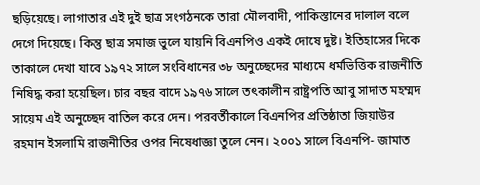ছড়িয়েছে। লাগাতার এই দুই ছাত্র সংগঠনকে তারা মৌলবাদী, পাকিস্তানের দালাল বলে দেগে দিয়েছে। কিন্তু ছাত্র সমাজ ভুলে যায়নি বিএনপিও একই দোষে দুষ্ট। ইতিহাসের দিকে তাকালে দেখা যাবে ১৯৭২ সালে সংবিধানের ৩৮ অনুচ্ছেদের মাধ্যমে ধর্মভিত্তিক রাজনীতি নিষিদ্ধ করা হয়েছিল। চার বছর বাদে ১৯৭৬ সালে তৎকালীন রাষ্ট্রপতি আবু সাদাত মহম্মদ সায়েম এই অনুচ্ছেদ বাতিল করে দেন। পরবর্তীকালে বিএনপির প্রতিষ্ঠাতা জিয়াউর রহমান ইসলামি রাজনীতির ওপর নিষেধাজ্ঞা তুলে নেন। ২০০১ সালে বিএনপি- জামাত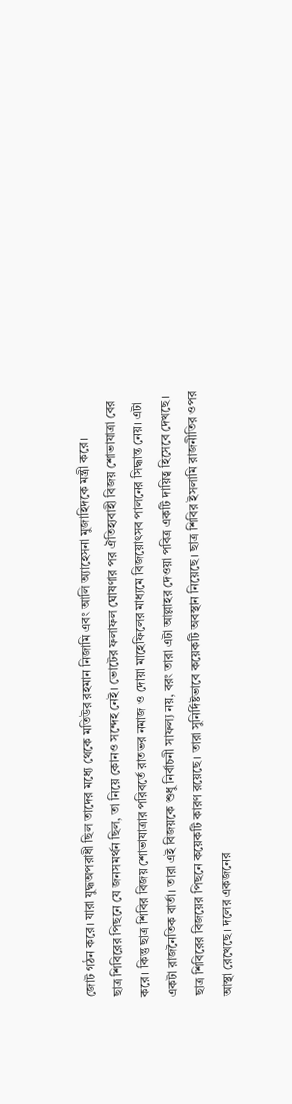জোট গঠন করে। যারা যুদ্ধঅপরাধী ছিল তাদের মধ্যে থেকে মতিউর রহমান নিজামি এবং আলি অ্যাহেসনা মুজাহিদকে মন্ত্রী করে।
ছাত্র শিবিরের পিছনে যে জনসমর্থন ছিল, তা নিয়ে কোনও সন্দেহ নেই। ভোটের ফলাফল ঘোষণার পর ঐতিহ্যবাহী বিজয় শোভাযাত্রা বের করে। কিন্তু ছাত্র শিবির বিজয় শোভাযাত্রার পরিবর্তে রাতভর নমাজ ও দোয়া মাহেফিলের মাধ্যমে বিজয়োৎসব পালনের সিদ্ধান্ত নেয়। এটা একটা রাজনৈতিক বার্তা। তারা এই বিজয়কে শুধু নির্বাচনী সাফল্য নয়, বরং তারা এটা আল্লাহর দেওয়া পবিত্র একটি দায়িত্ব হিসেবে দেখছে। ছাত্র শিবিরের বিজয়ের পিছনে কয়েকটি কারণ রয়েছে। তারা সুনির্দিষ্টভাবে কয়েকটি অবস্থান নিয়েছে। ছাত্র শিবির ইসলামি রাজনীতির ওপর আস্থা রেখেছে। দলের একজনের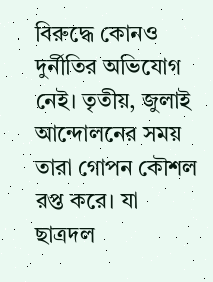বিরুদ্ধে কোনও দুর্নীতির অভিযোগ নেই। তৃতীয়, জুলাই আন্দোলনের সময় তারা গোপন কৌশল রপ্ত করে। যা ছাত্রদল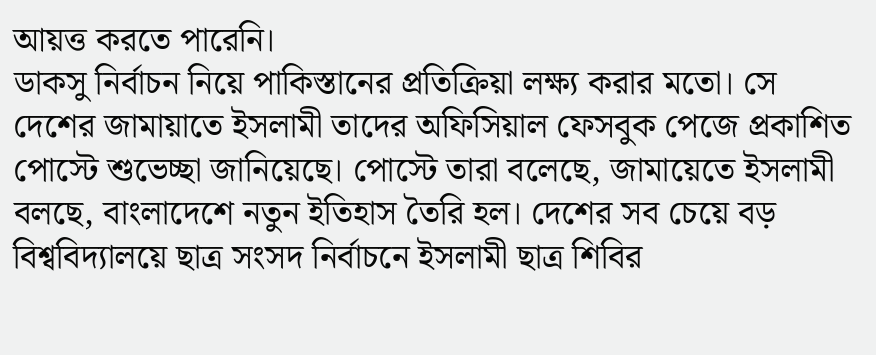আয়ত্ত করতে পারেনি।
ডাকসু নির্বাচন নিয়ে পাকিস্তানের প্রতিক্রিয়া লক্ষ্য করার মতো। সে দেশের জামায়াতে ইসলামী তাদের অফিসিয়াল ফেসবুক পেজে প্রকাশিত পোস্টে শুভেচ্ছা জানিয়েছে। পোস্টে তারা বলেছে, জামায়েতে ইসলামী বলছে, বাংলাদেশে নতুন ইতিহাস তৈরি হল। দেশের সব চেয়ে বড় বিশ্ববিদ্যালয়ে ছাত্র সংসদ নির্বাচনে ইসলামী ছাত্র শিবির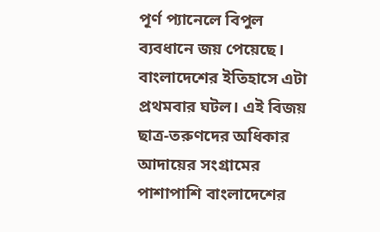পূর্ণ প্যানেলে বিপুল ব্যবধানে জয় পেয়েছে। বাংলাদেশের ইতিহাসে এটা প্রথমবার ঘটল। এই বিজয় ছাত্র-তরুণদের অধিকার আদায়ের সংগ্রামের পাশাপাশি বাংলাদেশের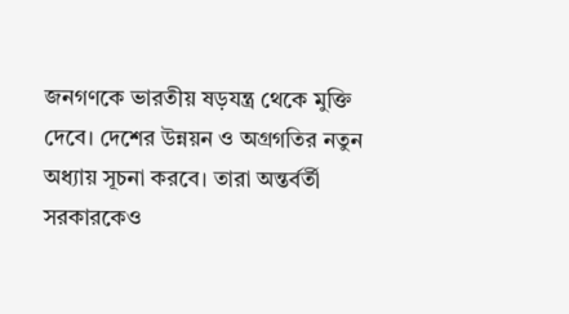জনগণকে ভারতীয় ষড়যন্ত্র থেকে মুক্তি দেবে। দেশের উন্নয়ন ও অগ্রগতির নতুন অধ্যায় সূচনা করবে। তারা অন্তর্বর্তী সরকারকেও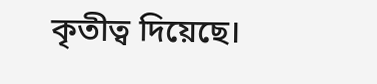কৃতীত্ব দিয়েছে।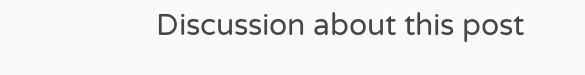Discussion about this post